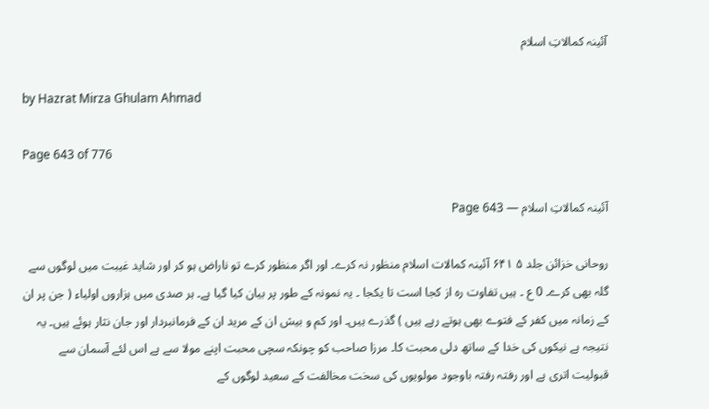آئینہ کمالاتِ اسلام

by Hazrat Mirza Ghulam Ahmad

Page 643 of 776

آئینہ کمالاتِ اسلام — Page 643

روحانی خزائن جلد ۵ ۶۴۱ آئینہ کمالات اسلام منظور نہ کرے۔ اور اگر منظور کرے تو ناراض ہو کر اور شاید غیبت میں لوگوں سے گلہ بھی کرے۔ 0 ع ۔ ہیں تفاوت ره از کجا است تا یکجا ۔ یہ نمونہ کے طور پر بیان کیا گیا ہے۔ ہر صدی میں ہزاروں اولیاء ( جن پر ان کے زمانہ میں کفر کے فتوے بھی ہوتے رہے ہیں ) گذرے ہیں۔ اور کم و بیش ان کے مرید ان کے فرمانبردار اور جان نثار ہوئے ہیں۔ یہ نتیجہ ہے نیکوں کی خدا کے ساتھ دلی محبت کا۔ مرزا صاحب کو چونکہ سچی محبت اپنے مولا سے ہے اس لئے آسمان سے قبولیت اتری ہے اور رفتہ رفتہ باوجود مولویوں کی سخت مخالفت کے سعید لوگوں کے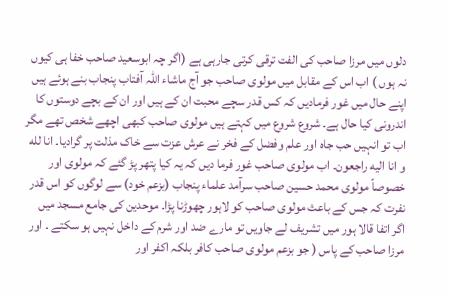دلوں میں مرزا صاحب کی الفت ترقی کرتی جارہی ہے (اگر چہ ابوسعید صاحب خفا ہی کیوں نہ ہوں ) اب اس کے مقابل میں مولوی صاحب جو آج ماشاء اللہ آفتاب پنجاب بنے ہوئے ہیں اپنے حال میں غور فرمادیں کہ کس قدر سچے محبت ان کے ہیں اور ان کے بچے دوستوں کا اندرونی کیا حال ہے۔ شروع شروع میں کہتے ہیں مولوی صاحب کبھی اچھے شخص تھے مگر اب تو انہیں حب جاہ اور علم وفضل کے فخر نے عرش عزت سے خاک مذلت پر گرادیا۔ انا لله و انا اليه راجعون۔ اب مولوی صاحب غور فرما دیں کہ یہ کیا پتھر پڑ گئے کہ مولوی اور خصوصاً مولوی محمد حسین صاحب سرآمد علماء پنجاب (بزعم خود) سے لوگوں کو اس قدر نفرت کہ جس کے باعث مولوی صاحب کو لاہور چھوڑنا پڑا۔ موحدین کی جامع مسجد میں اگر اتفا قالا ہور میں تشریف لے جاویں تو مارے ضد اور شرم کے داخل نہیں ہو سکتے ۔ اور مرزا صاحب کے پاس ( جو بزعم مولوی صاحب کافر بلکہ اکفر اور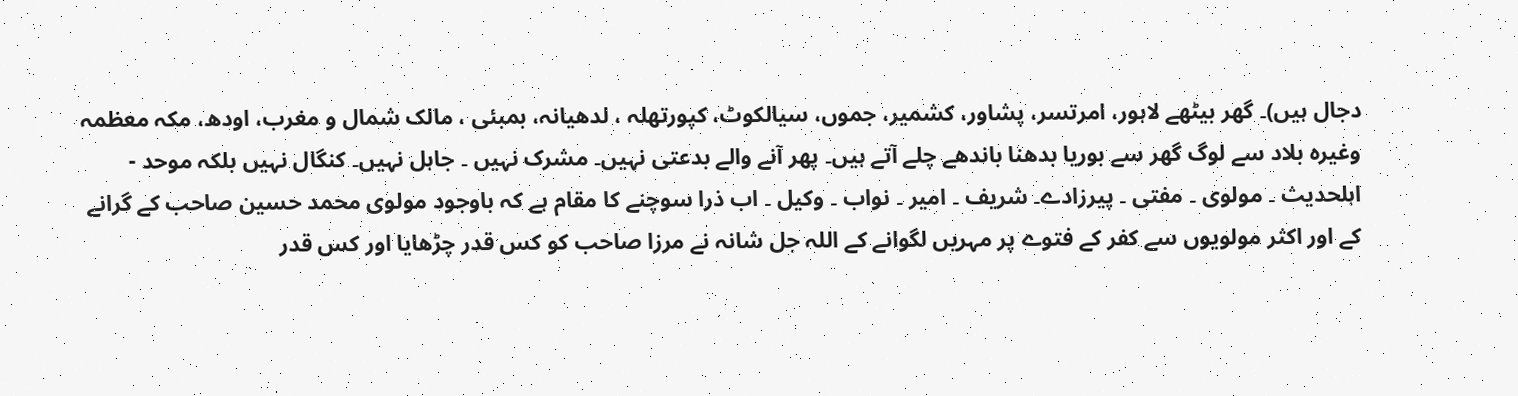دجال ہیں)۔ گھر بیٹھے لاہور، امرتسر، پشاور، کشمیر، جموں، سیالکوٹ، کپورتھلہ ، لدھیانہ، بمبئی ، مالک شمال و مغرب، اودھ، مکہ معظمہ وغیرہ بلاد سے لوگ گھر سے بوریا بدھنا باندھے چلے آتے ہیں۔ پھر آنے والے بدعتی نہیں۔ مشرک نہیں ۔ جاہل نہیں۔ کنگال نہیں بلکہ موحد - اہلحدیث ۔ مولوی ۔ مفتی ۔ پیرزادے۔ شریف ۔ امیر ۔ نواب ۔ وکیل ۔ اب ذرا سوچنے کا مقام ہے کہ باوجود مولوی محمد حسین صاحب کے گرانے کے اور اکثر مولویوں سے کفر کے فتوے پر مہریں لگوانے کے اللہ جل شانہ نے مرزا صاحب کو کس قدر چڑھایا اور کس قدر